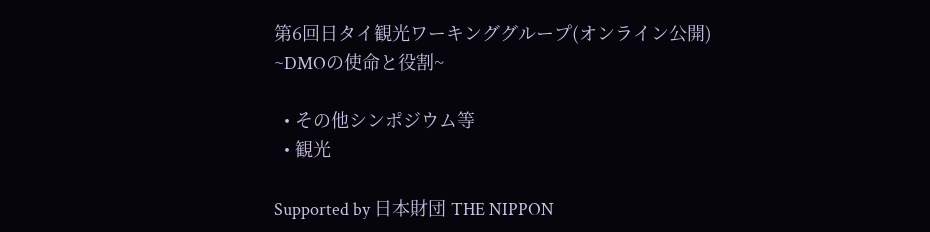第6回日タイ観光ワーキンググループ(オンライン公開)
~DMOの使命と役割~

  • その他シンポジウム等
  • 観光

Supported by 日本財団 THE NIPPON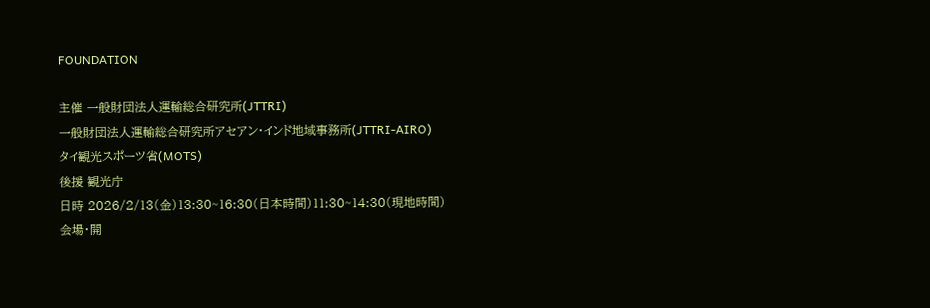FOUNDATION

主催 一般財団法人運輸総合研究所(JTTRI)
一般財団法人運輸総合研究所アセアン・インド地域事務所(JTTRI-AIRO)
タイ観光スポーツ省(MOTS)
後援 観光庁
日時 2026/2/13(金)13:30~16:30(日本時間)11:30~14:30(現地時間)
会場・開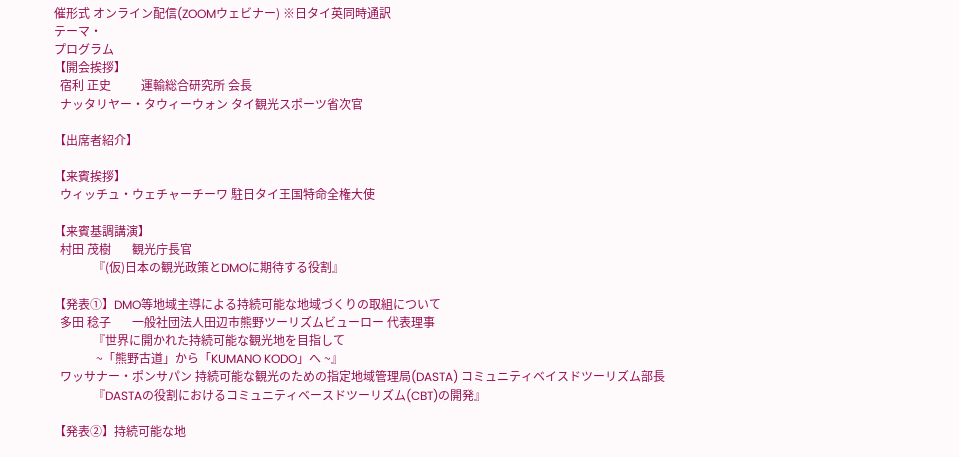催形式 オンライン配信(ZOOMウェビナー) ※日タイ英同時通訳
テーマ・
プログラム
【開会挨拶】
  宿利 正史          運輸総合研究所 会長
  ナッタリヤー・タウィーウォン タイ観光スポーツ省次官

【出席者紹介】

【来賓挨拶】
  ウィッチュ・ウェチャーチーワ 駐日タイ王国特命全権大使

【来賓基調講演】
  村田 茂樹       観光庁長官
             『(仮)日本の観光政策とDMOに期待する役割』

【発表①】DMO等地域主導による持続可能な地域づくりの取組について
  多田 稔子       一般社団法人田辺市熊野ツーリズムビューロー 代表理事
             『世界に開かれた持続可能な観光地を目指して
              ~「熊野古道」から「KUMANO KODO」へ ~』
  ワッサナー・ポンサパン 持続可能な観光のための指定地域管理局(DASTA) コミュニティベイスドツーリズム部長
             『DASTAの役割におけるコミュニティベースドツーリズム(CBT)の開発』

【発表②】持続可能な地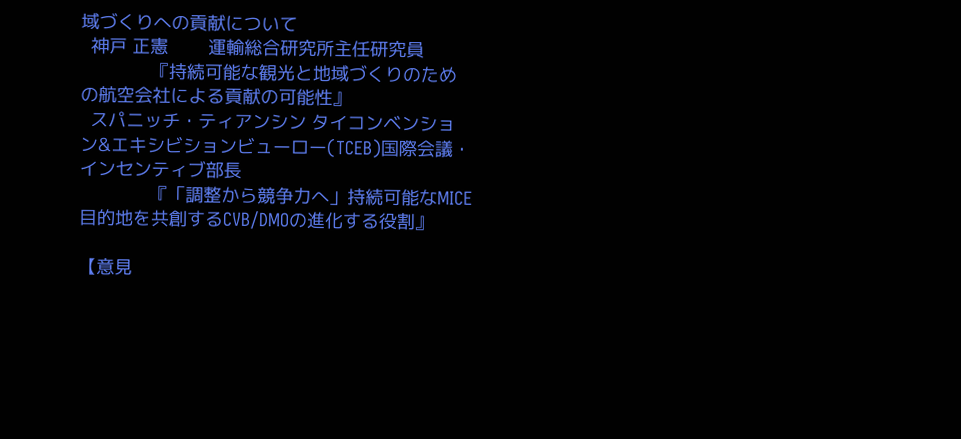域づくりへの貢献について
  神戸 正憲        運輸総合研究所主任研究員
              『持続可能な観光と地域づくりのための航空会社による貢献の可能性』
  スパニッチ・ティアンシン タイコンベンション&エキシビションビューロー(TCEB)国際会議・インセンティブ部長
              『「調整から競争力へ」持続可能なMICE目的地を共創するCVB/DMOの進化する役割』

【意見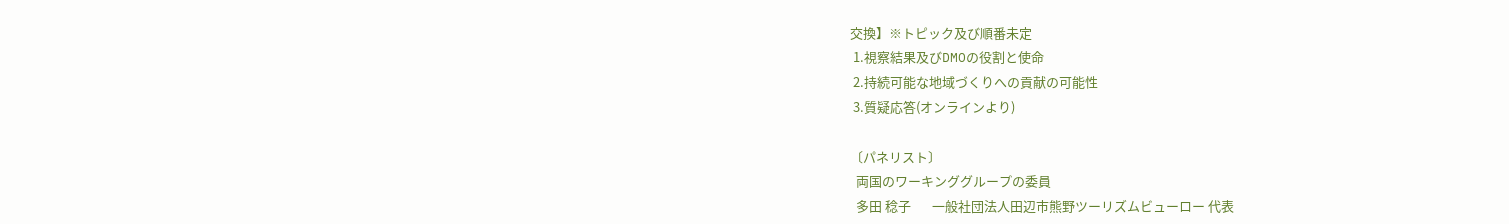交換】※トピック及び順番未定
 1.視察結果及びDMOの役割と使命
 2.持続可能な地域づくりへの貢献の可能性
 3.質疑応答(オンラインより)

〔パネリスト〕
  両国のワーキンググループの委員
  多田 稔子       一般社団法人田辺市熊野ツーリズムビューロー 代表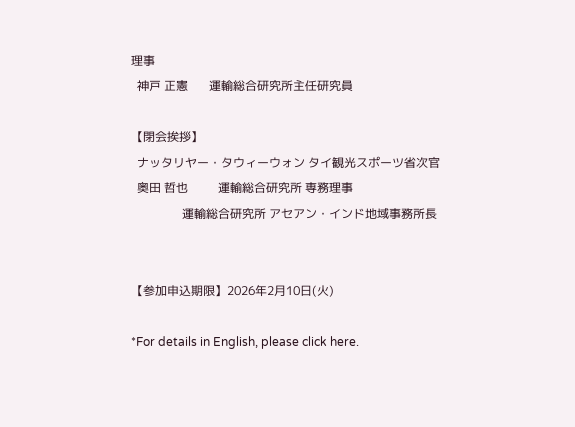理事
  神戸 正憲       運輸総合研究所主任研究員

【閉会挨拶】
  ナッタリヤー・タウィーウォン タイ観光スポーツ省次官
  奥田 哲也          運輸総合研究所 専務理事
                 運輸総合研究所 アセアン・インド地域事務所長


【参加申込期限】2026年2月10日(火)

*For details in English, please click here.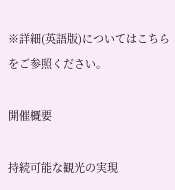※詳細(英語版)についてはこちらをご参照ください。

開催概要

持続可能な観光の実現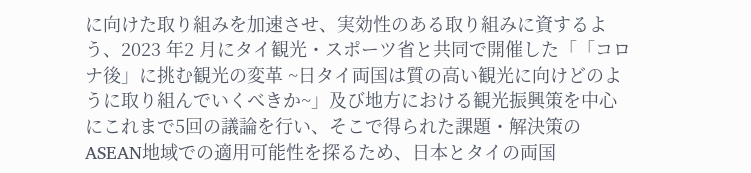に向けた取り組みを加速させ、実効性のある取り組みに資するよう、2023 年2 月にタイ観光・スポーツ省と共同で開催した「「コロナ後」に挑む観光の変革 ~日タイ両国は質の高い観光に向けどのように取り組んでいくべきか~」及び地方における観光振興策を中心にこれまで5回の議論を行い、そこで得られた課題・解決策のASEAN地域での適用可能性を探るため、日本とタイの両国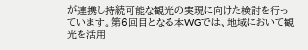が連携し持続可能な観光の実現に向けた検討を行っています。第6回目となる本WGでは、地域において観光を活用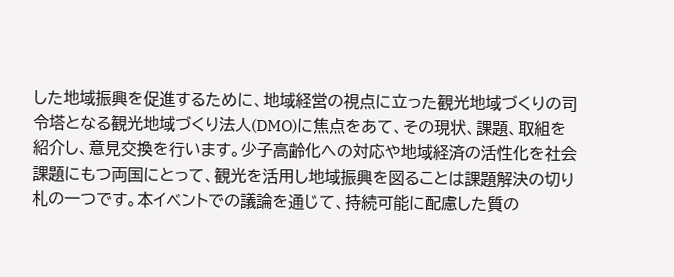した地域振興を促進するために、地域経営の視点に立った観光地域づくりの司令塔となる観光地域づくり法人(DMO)に焦点をあて、その現状、課題、取組を紹介し、意見交換を行います。少子高齢化への対応や地域経済の活性化を社会課題にもつ両国にとって、観光を活用し地域振興を図ることは課題解決の切り札の一つです。本イベントでの議論を通じて、持続可能に配慮した質の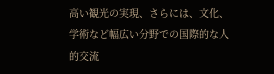高い観光の実現、さらには、文化、学術など幅広い分野での国際的な人的交流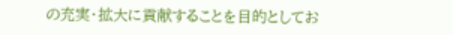の充実・拡大に貢献することを目的としてお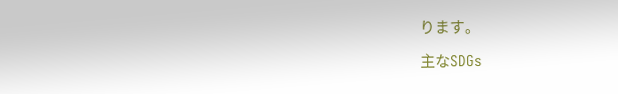ります。

主なSDGs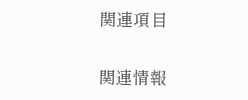関連項目

関連情報